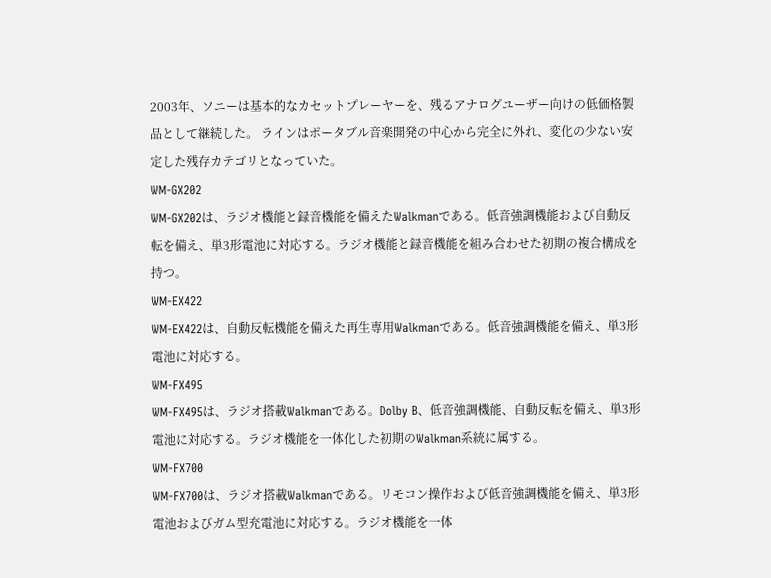2003年、ソニーは基本的なカセットプレーヤーを、残るアナログユーザー向けの低価格製品として継続した。 ラインはポータブル音楽開発の中心から完全に外れ、変化の少ない安定した残存カテゴリとなっていた。
WM-GX202
WM-GX202は、ラジオ機能と録音機能を備えたWalkmanである。低音強調機能および自動反転を備え、単3形電池に対応する。ラジオ機能と録音機能を組み合わせた初期の複合構成を持つ。
WM-EX422
WM-EX422は、自動反転機能を備えた再生専用Walkmanである。低音強調機能を備え、単3形電池に対応する。
WM-FX495
WM-FX495は、ラジオ搭載Walkmanである。Dolby B、低音強調機能、自動反転を備え、単3形電池に対応する。ラジオ機能を一体化した初期のWalkman系統に属する。
WM-FX700
WM-FX700は、ラジオ搭載Walkmanである。リモコン操作および低音強調機能を備え、単3形電池およびガム型充電池に対応する。ラジオ機能を一体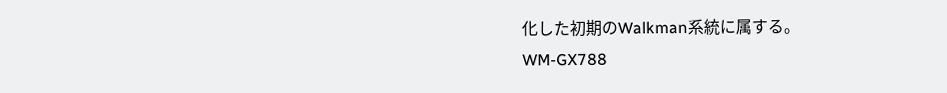化した初期のWalkman系統に属する。
WM-GX788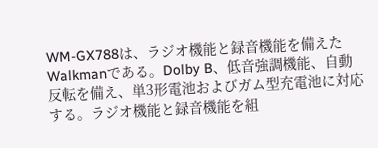WM-GX788は、ラジオ機能と録音機能を備えたWalkmanである。Dolby B、低音強調機能、自動反転を備え、単3形電池およびガム型充電池に対応する。ラジオ機能と録音機能を組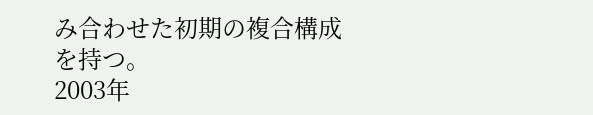み合わせた初期の複合構成を持つ。
2003年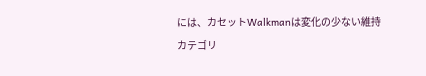には、カセットWalkmanは変化の少ない維持カテゴリ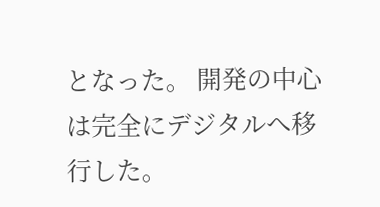となった。 開発の中心は完全にデジタルへ移行した。